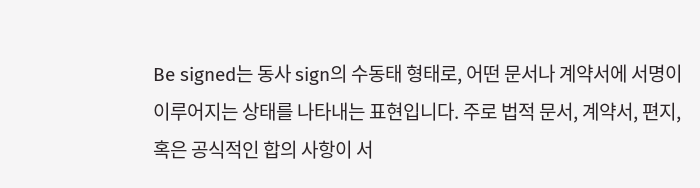Be signed는 동사 sign의 수동태 형태로, 어떤 문서나 계약서에 서명이 이루어지는 상태를 나타내는 표현입니다. 주로 법적 문서, 계약서, 편지, 혹은 공식적인 합의 사항이 서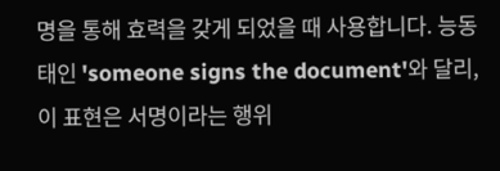명을 통해 효력을 갖게 되었을 때 사용합니다. 능동태인 'someone signs the document'와 달리, 이 표현은 서명이라는 행위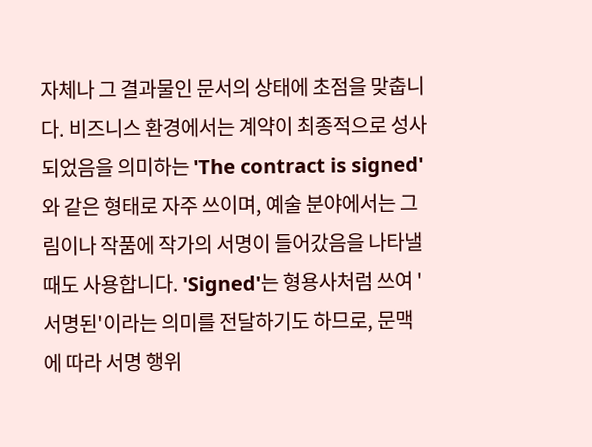자체나 그 결과물인 문서의 상태에 초점을 맞춥니다. 비즈니스 환경에서는 계약이 최종적으로 성사되었음을 의미하는 'The contract is signed'와 같은 형태로 자주 쓰이며, 예술 분야에서는 그림이나 작품에 작가의 서명이 들어갔음을 나타낼 때도 사용합니다. 'Signed'는 형용사처럼 쓰여 '서명된'이라는 의미를 전달하기도 하므로, 문맥에 따라 서명 행위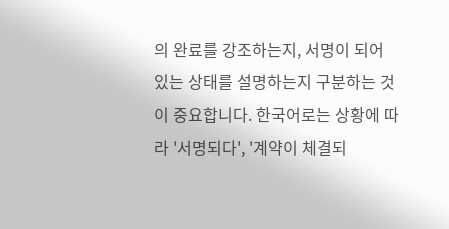의 완료를 강조하는지, 서명이 되어 있는 상태를 설명하는지 구분하는 것이 중요합니다. 한국어로는 상황에 따라 '서명되다', '계약이 체결되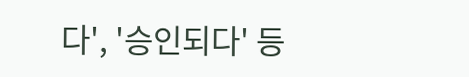다', '승인되다' 등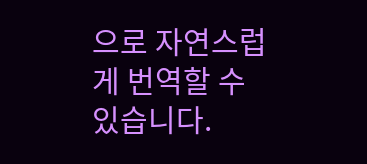으로 자연스럽게 번역할 수 있습니다.